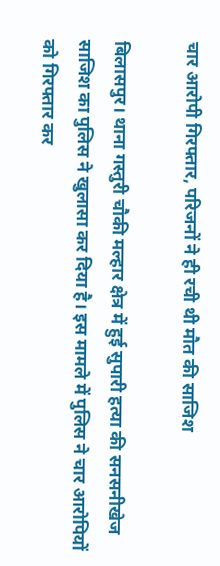चार आरोपी गिरफ्तार, परिजनों ने ही रची थी मौत की साजिश

बिलासपुर। थाना गस्तुरी चौकी मल्हार क्षेत्र में हुई सुपारी हत्या की सनसनीखेज साजिश का पुलिस ने खुलासा कर दिया है। इस मामले में पुलिस ने चार आरोपियों को गिरफ्तार कर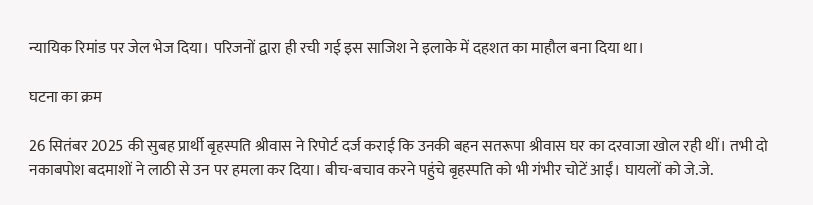न्यायिक रिमांड पर जेल भेज दिया। परिजनों द्वारा ही रची गई इस साजिश ने इलाके में दहशत का माहौल बना दिया था।

घटना का क्रम

26 सितंबर 2025 की सुबह प्रार्थी बृहस्पति श्रीवास ने रिपोर्ट दर्ज कराई कि उनकी बहन सतरूपा श्रीवास घर का दरवाजा खोल रही थीं। तभी दो नकाबपोश बदमाशों ने लाठी से उन पर हमला कर दिया। बीच-बचाव करने पहुंचे बृहस्पति को भी गंभीर चोटें आईं। घायलों को जे.जे.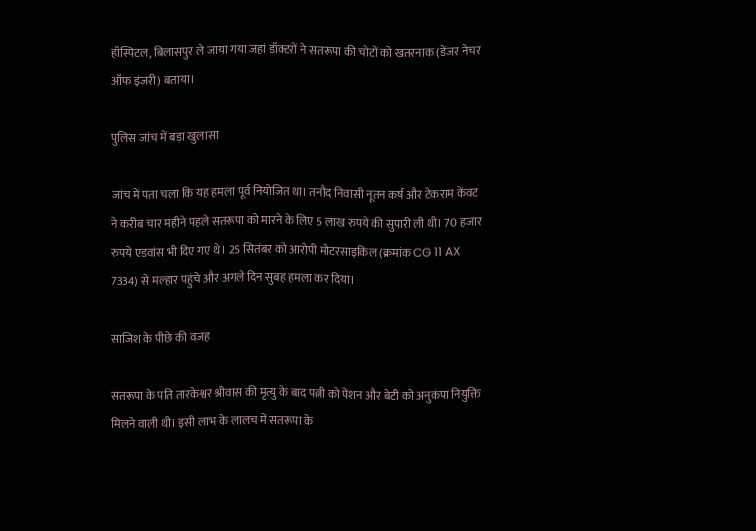हॉस्पिटल, बिलासपुर ले जाया गया जहां डॉक्टरों ने सतरूपा की चोटों को खतरनाक (डेंजर नेचर ऑफ इंजरी) बताया।

पुलिस जांच में बड़ा खुलासा

जांच में पता चला कि यह हमला पूर्व नियोजित था। तनौद निवासी नूतन कर्ष और टेकराम केंवट ने करीब चार महीने पहले सतरूपा को मारने के लिए 5 लाख रुपये की सुपारी ली थी। 70 हजार रुपये एडवांस भी दिए गए थे। 25 सितंबर को आरोपी मोटरसाइकिल (क्रमांक CG 11 AX 7334) से मल्हार पहुंचे और अगले दिन सुबह हमला कर दिया।

साजिश के पीछे की वजह

सतरूपा के पति तारकेश्वर श्रीवास की मृत्यु के बाद पत्नी को पेंशन और बेटी को अनुकंपा नियुक्ति मिलने वाली थी। इसी लाभ के लालच में सतरूपा के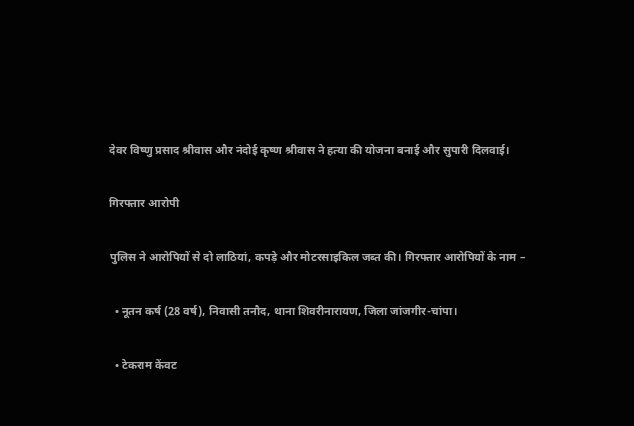देवर विष्णु प्रसाद श्रीवास और नंदोई कृष्ण श्रीवास ने हत्या की योजना बनाई और सुपारी दिलवाई।

गिरफ्तार आरोपी

पुलिस ने आरोपियों से दो लाठियां, कपड़े और मोटरसाइकिल जब्त की। गिरफ्तार आरोपियों के नाम –

  • नूतन कर्ष (28 वर्ष), निवासी तनौद, थाना शिवरीनारायण, जिला जांजगीर-चांपा।

  • टेकराम केंवट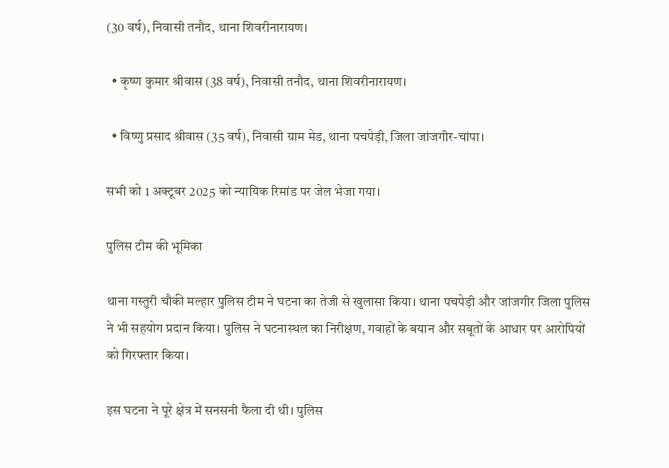(30 वर्ष), निवासी तनौद, थाना शिवरीनारायण।

  • कृष्ण कुमार श्रीवास (38 वर्ष), निवासी तनौद, थाना शिवरीनारायण।

  • विष्णु प्रसाद श्रीवास (35 वर्ष), निवासी ग्राम मेड, थाना पचपेड़ी, जिला जांजगीर-चांपा।

सभी को 1 अक्टूबर 2025 को न्यायिक रिमांड पर जेल भेजा गया।

पुलिस टीम की भूमिका

थाना गस्तुरी चौकी मल्हार पुलिस टीम ने घटना का तेजी से खुलासा किया। थाना पचपेड़ी और जांजगीर जिला पुलिस ने भी सहयोग प्रदान किया। पुलिस ने घटनास्थल का निरीक्षण, गवाहों के बयान और सबूतों के आधार पर आरोपियों को गिरफ्तार किया।

इस घटना ने पूरे क्षेत्र में सनसनी फैला दी थी। पुलिस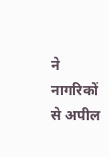ने नागरिकों से अपील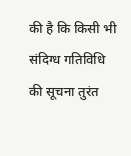की है कि किसी भी संदिग्ध गतिविधि की सूचना तुरंत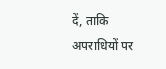दें, ताकि अपराधियों पर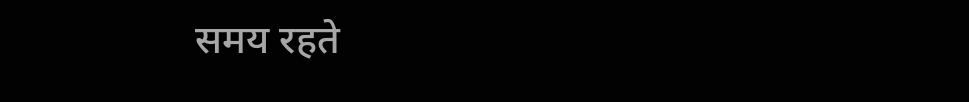समय रहते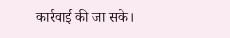कार्रवाई की जा सके।